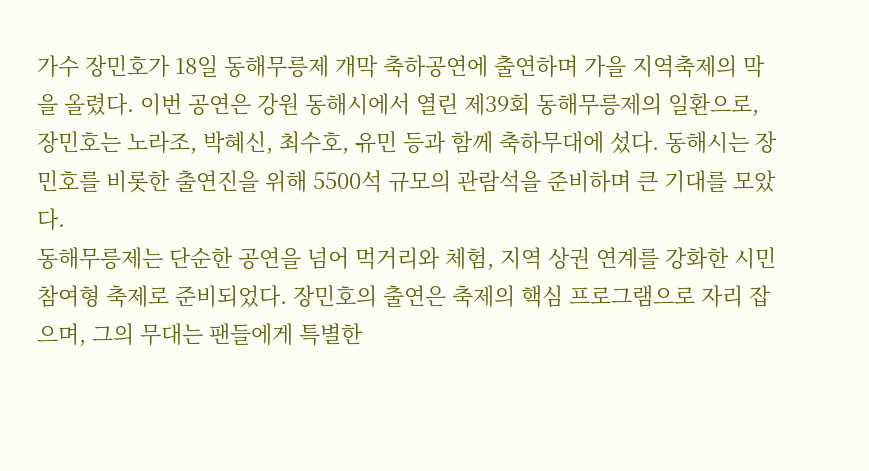가수 장민호가 18일 동해무릉제 개막 축하공연에 출연하며 가을 지역축제의 막을 올렸다. 이번 공연은 강원 동해시에서 열린 제39회 동해무릉제의 일환으로, 장민호는 노라조, 박혜신, 최수호, 유민 등과 함께 축하무대에 섰다. 동해시는 장민호를 비롯한 출연진을 위해 5500석 규모의 관람석을 준비하며 큰 기대를 모았다.
동해무릉제는 단순한 공연을 넘어 먹거리와 체험, 지역 상권 연계를 강화한 시민 참여형 축제로 준비되었다. 장민호의 출연은 축제의 핵심 프로그램으로 자리 잡으며, 그의 무대는 팬들에게 특별한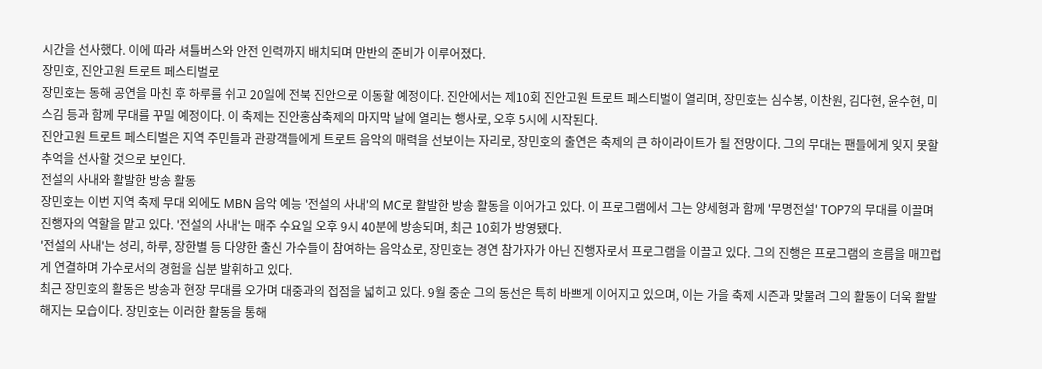시간을 선사했다. 이에 따라 셔틀버스와 안전 인력까지 배치되며 만반의 준비가 이루어졌다.
장민호, 진안고원 트로트 페스티벌로
장민호는 동해 공연을 마친 후 하루를 쉬고 20일에 전북 진안으로 이동할 예정이다. 진안에서는 제10회 진안고원 트로트 페스티벌이 열리며, 장민호는 심수봉, 이찬원, 김다현, 윤수현, 미스김 등과 함께 무대를 꾸밀 예정이다. 이 축제는 진안홍삼축제의 마지막 날에 열리는 행사로, 오후 5시에 시작된다.
진안고원 트로트 페스티벌은 지역 주민들과 관광객들에게 트로트 음악의 매력을 선보이는 자리로, 장민호의 출연은 축제의 큰 하이라이트가 될 전망이다. 그의 무대는 팬들에게 잊지 못할 추억을 선사할 것으로 보인다.
전설의 사내와 활발한 방송 활동
장민호는 이번 지역 축제 무대 외에도 MBN 음악 예능 '전설의 사내'의 MC로 활발한 방송 활동을 이어가고 있다. 이 프로그램에서 그는 양세형과 함께 '무명전설' TOP7의 무대를 이끌며 진행자의 역할을 맡고 있다. '전설의 사내'는 매주 수요일 오후 9시 40분에 방송되며, 최근 10회가 방영됐다.
'전설의 사내'는 성리, 하루, 장한별 등 다양한 출신 가수들이 참여하는 음악쇼로, 장민호는 경연 참가자가 아닌 진행자로서 프로그램을 이끌고 있다. 그의 진행은 프로그램의 흐름을 매끄럽게 연결하며 가수로서의 경험을 십분 발휘하고 있다.
최근 장민호의 활동은 방송과 현장 무대를 오가며 대중과의 접점을 넓히고 있다. 9월 중순 그의 동선은 특히 바쁘게 이어지고 있으며, 이는 가을 축제 시즌과 맞물려 그의 활동이 더욱 활발해지는 모습이다. 장민호는 이러한 활동을 통해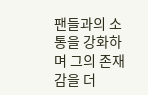팬들과의 소통을 강화하며 그의 존재감을 더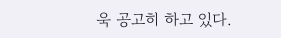욱 공고히 하고 있다.